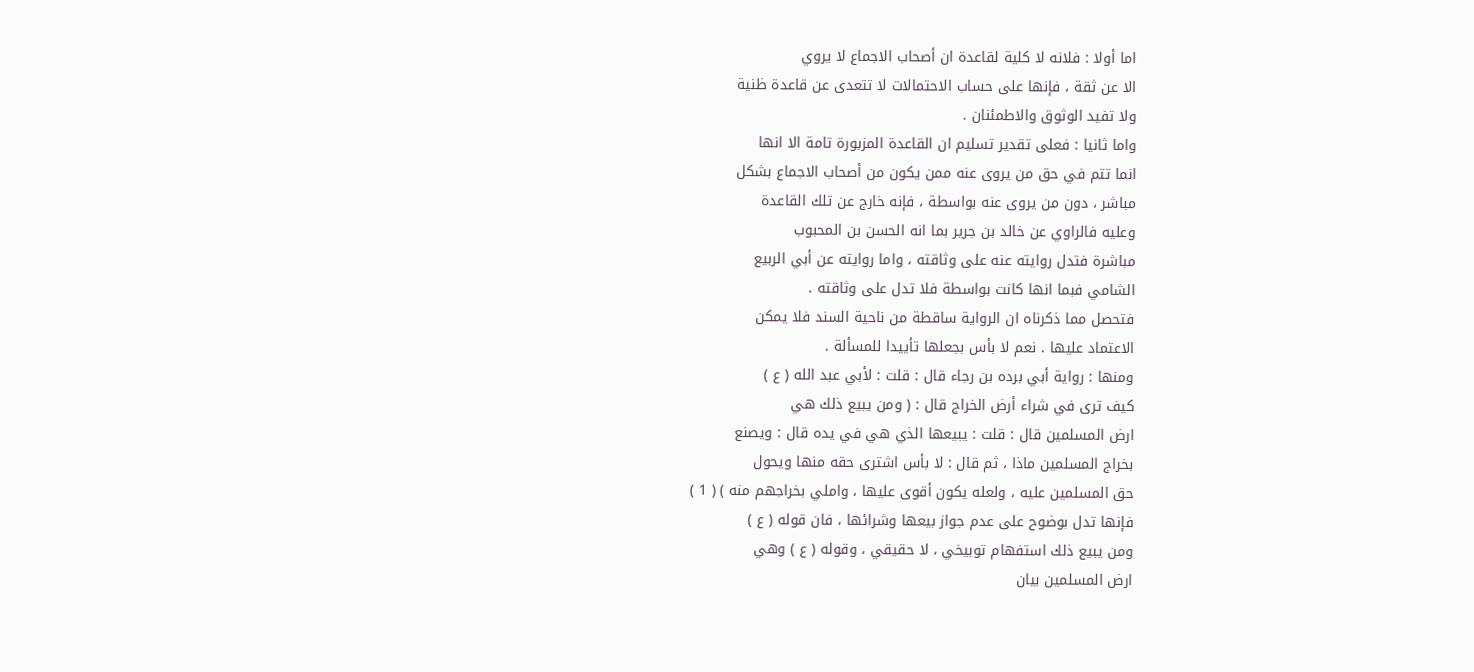اما أولا : فلانه لا كلية لقاعدة ان أصحاب الاجماع لا يروي
الا عن ثقة ، فإنها على حساب الاحتمالات لا تتعدى عن قاعدة ظنية
ولا تفيد الوثوق والاطمئنان .
واما ثانيا : فعلى تقدير تسليم ان القاعدة المزبورة تامة الا انها
انما تتم في حق من يروى عنه ممن يكون من أصحاب الاجماع بشكل
مباشر ، دون من يروى عنه بواسطة ، فإنه خارج عن تلك القاعدة
وعليه فالراوي عن خالد بن جرير بما انه الحسن بن المحبوب
مباشرة فتدل روايته عنه على وثاقته ، واما روايته عن أبي الربيع
الشامي فبما انها كانت بواسطة فلا تدل على وثاقته .
فتحصل مما ذكرناه ان الرواية ساقطة من ناحية السند فلا يمكن
الاعتماد عليها . نعم لا بأس بجعلها تأييدا للمسألة .
ومنها : رواية أبي برده بن رجاء قال : قلت : لأبي عبد الله ( ع )
كيف ترى في شراء أرض الخراج قال : ( ومن يبيع ذلك هي
ارض المسلمين قال : قلت : يبيعها الذي هي في يده قال : ويصنع
بخراج المسلمين ماذا ، ثم قال : لا بأس اشترى حقه منها ويحول
حق المسلمين عليه ، ولعله يكون أقوى عليها ، واملي بخراجهم منه ) ( 1 )
فإنها تدل بوضوح على عدم جواز بيعها وشرائها ، فان قوله ( ع )
ومن يبيع ذلك استفهام توبيخي ، لا حقيقي ، وقوله ( ع ) وهي
ارض المسلمين بيان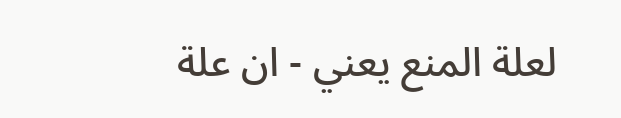لعلة المنع يعني - ان علة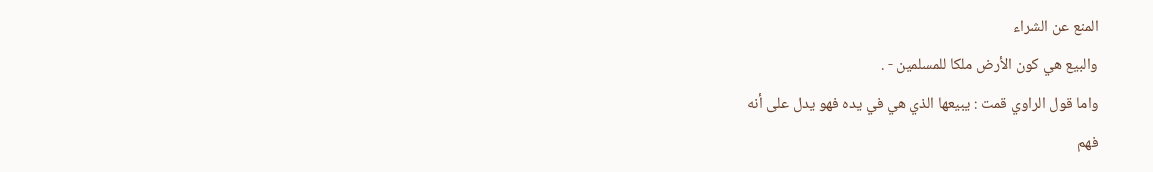المنع عن الشراء
والبيع هي كون الأرض ملكا للمسلمين - .
واما قول الراوي قمت : يبيعها الذي هي في يده فهو يدل على أنه
فهم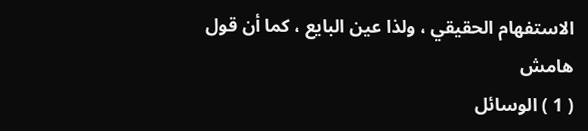الاستفهام الحقيقي ، ولذا عين البايع ، كما أن قول
هامش
( 1 ) الوسائل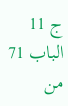ج 11 الباب 71 من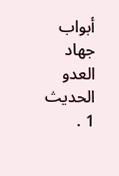أبواب جهاد العدو الحديث 1 .